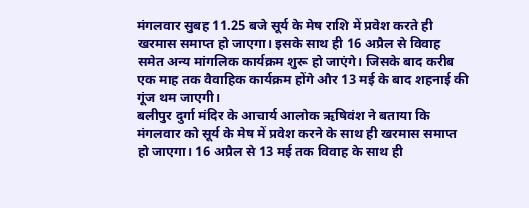मंगलवार सुबह 11.25 बजे सूर्य के मेष राशि में प्रवेश करते ही खरमास समाप्त हो जाएगा। इसके साथ ही 16 अप्रैल से विवाह समेत अन्य मांगलिक कार्यक्रम शुरू हो जाएंगे। जिसके बाद करीब एक माह तक वैवाहिक कार्यक्रम होंगे और 13 मई के बाद शहनाई की गूंज थम जाएगी।
बलीपुर दुर्गा मंदिर के आचार्य आलोक ऋषिवंश ने बताया कि मंगलवार को सूर्य के मेष में प्रवेश करने के साथ ही खरमास समाप्त हो जाएगा। 16 अप्रैल से 13 मई तक विवाह के साथ ही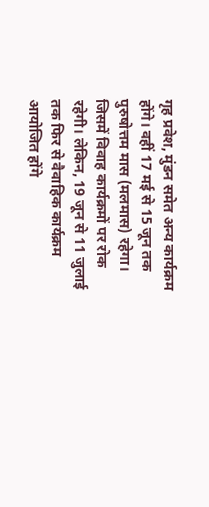गृह प्रवेश, मुंडन समेत अन्य कार्यक्रम होंगे। वहीं 17 मई से 15 जून तक पुरुषोत्तम मास (मलमास) रहेगा। जिसमें विवाह कार्यक्रमों पर रोक रहेगी। लेकिन, 19 जून से 11 जुलाई तक फिर से वैवाहिक कार्यक्रम आयोजित होंगे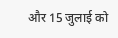और 15 जुलाई को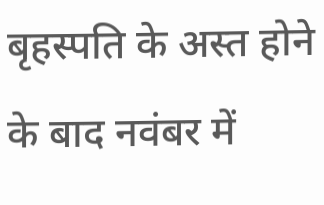बृहस्पति के अस्त होने के बाद नवंबर में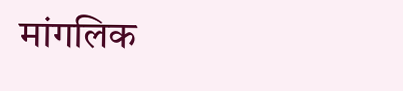मांगलिक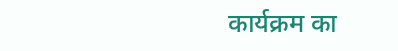कार्यक्रम का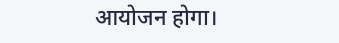आयोजन होगा।